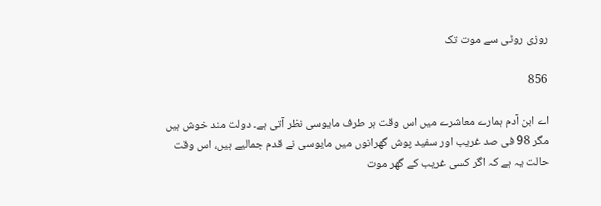روزی روٹی سے موت تک

856

اے ابن آدم ہمارے معاشرے میں اس وقت ہر طرف مایوسی نظر آتی ہے۔ دولت مند خوش ہیں مگر 98 فی صد غریب اور سفید پوش گھرانوں میں مایوسی نے قدم جمالیے ہیں، اس وقت حالت یہ ہے کہ اگر کسی غریب کے گھر موت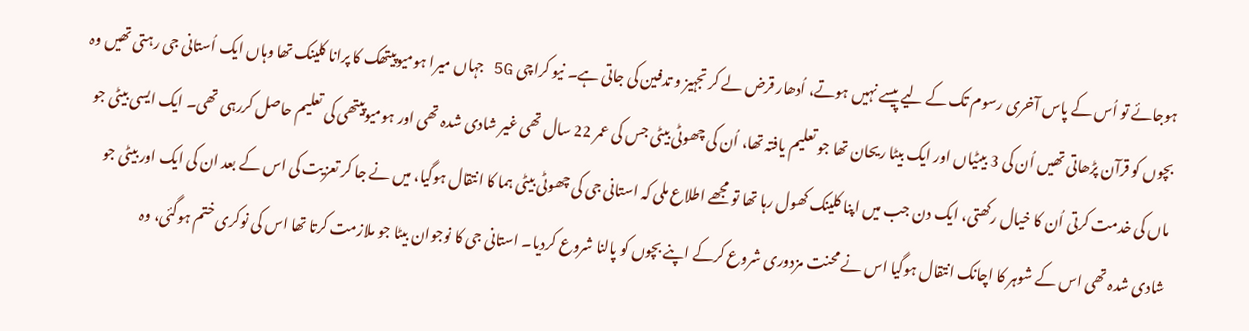ہوجائے تو اُس کے پاس آخری رسوم تک کے لیے پیسے نہیں ہوتے، اُدھار قرض لے کر تجہیز و تدفین کی جاتی ہے۔ نیو کراچی 5G جہاں میرا ہومیوپیتھک کا پرانا کلینک تھا وہاں ایک اُستانی جی رہتی تھیں وہ بچوں کو قرآن پڑھاتی تھیں اُن کی 3 بیٹیاں اور ایک بیٹا ریحان تھا جو تعلیم یافتہ تھا، اُن کی چھوٹی بیٹی جس کی عمر 22 سال تھی غیر شادی شدہ تھی اور ہومیوپیتھی کی تعلیم حاصل کررہی تھی۔ ایک ایسی بیٹی جو ماں کی خدمت کرتی اُن کا خیال رکھتی، ایک دن جب میں اپنا کلینک کھول رہا تھا تو مجھے اطلاع ملی کہ استانی جی کی چھوٹی بیٹی ہما کا انتقال ہوگیا، میں نے جا کر تعزیت کی اس کے بعد ان کی ایک اور بیٹی جو شادی شدہ تھی اس کے شوہر کا اچانک انتقال ہوگیا اس نے محنت مزدوری شروع کرکے اپنے بچوں کو پالنا شروع کردیا۔ استانی جی کا نوجوان بیٹا جو ملازمت کرتا تھا اس کی نوکری ختم ہوگئی، وہ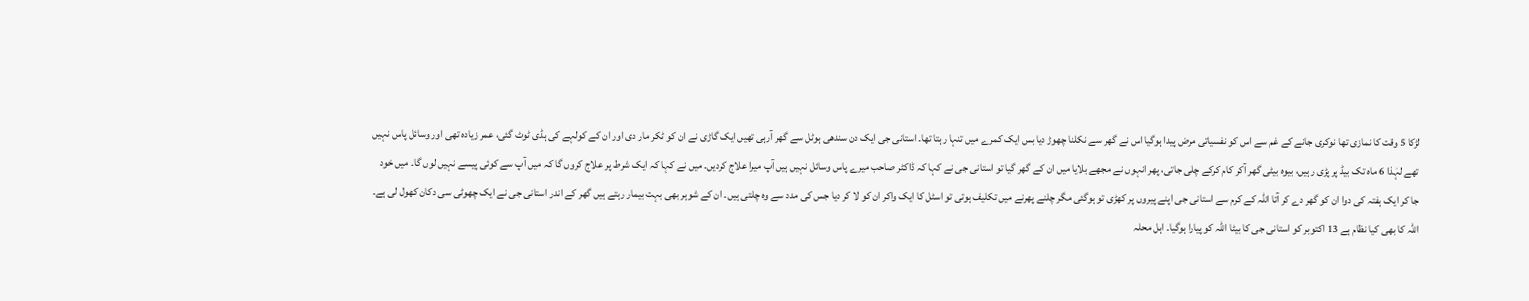لڑکا 5 وقت کا نمازی تھا نوکری جانے کے غم سے اس کو نفسیاتی مرض پیدا ہوگیا اس نے گھر سے نکلنا چھوڑ دیا بس ایک کمرے میں تنہا رہتا تھا۔ استانی جی ایک دن سندھی ہوٹل سے گھر آرہی تھیں ایک گاڑی نے ان کو ٹکر مار دی اور ان کے کولہے کی ہڈی ٹوٹ گئی، عمر زیادہ تھی اور وسائل پاس نہیں تھے لہٰذا 6 ماہ تک بیڈ پر پڑی رہیں، بیوہ بیٹی گھر آکر کام کرکے چلی جاتی، پھر انہوں نے مجھے بلایا میں ان کے گھر گیا تو استانی جی نے کہا کہ ڈاکٹر صاحب میرے پاس وسائل نہیں ہیں آپ میرا علاج کردیں۔ میں نے کہا کہ ایک شرط پر علاج کروں گا کہ میں آپ سے کوئی پیسے نہیں لوں گا۔ میں خود جا کر ایک ہفتہ کی دوا ان کو گھر دے کر آتا اللہ کے کرم سے استانی جی اپنے پیروں پر کھڑی تو ہوگئی مگر چلنے پھرنے میں تکلیف ہوتی تو اسٹل کا ایک واکر ان کو لا کر دیا جس کی مدد سے وہ چلتی ہیں۔ ان کے شوہر بھی بہت بیمار رہتے ہیں گھر کے اندر استانی جی نے ایک چھوٹی سی دکان کھول لی ہے۔
اللہ کا بھی کیا نظام ہے 13 اکتوبر کو استانی جی کا بیٹا اللہ کو پیارا ہوگیا۔ اہل محلہ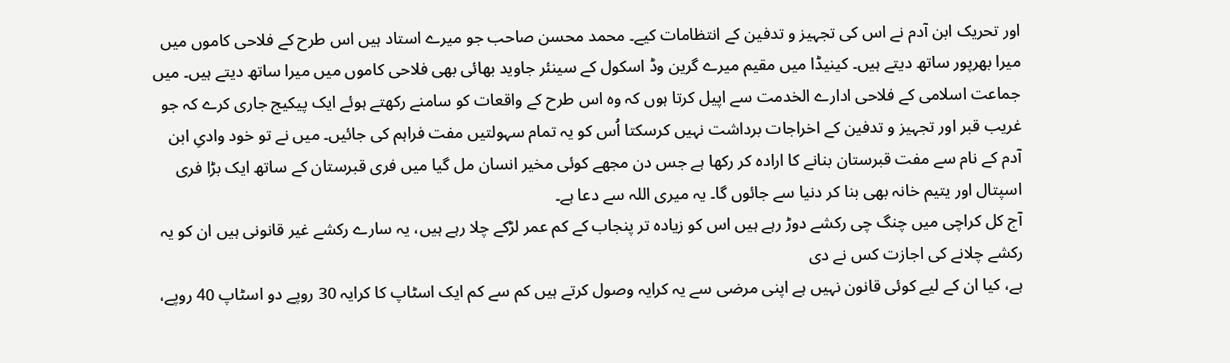اور تحریک ابن آدم نے اس کی تجہیز و تدفین کے انتظامات کیے۔ محمد محسن صاحب جو میرے استاد ہیں اس طرح کے فلاحی کاموں میں میرا بھرپور ساتھ دیتے ہیں۔ کینیڈا میں مقیم میرے گرین وڈ اسکول کے سینئر جاوید بھائی بھی فلاحی کاموں میں میرا ساتھ دیتے ہیں۔ میں جماعت اسلامی کے فلاحی ادارے الخدمت سے اپیل کرتا ہوں کہ وہ اس طرح کے واقعات کو سامنے رکھتے ہوئے ایک پیکیج جاری کرے کہ جو غریب قبر اور تجہیز و تدفین کے اخراجات برداشت نہیں کرسکتا اُس کو یہ تمام سہولتیں مفت فراہم کی جائیں۔ میں نے تو خود وادیِ ابن آدم کے نام سے مفت قبرستان بنانے کا ارادہ کر رکھا ہے جس دن مجھے کوئی مخیر انسان مل گیا میں فری قبرستان کے ساتھ ایک بڑا فری اسپتال اور یتیم خانہ بھی بنا کر دنیا سے جائوں گا۔ یہ میری اللہ سے دعا ہے۔
آج کل کراچی میں چنگ چی رکشے دوڑ رہے ہیں اس کو زیادہ تر پنجاب کے کم عمر لڑکے چلا رہے ہیں، یہ سارے رکشے غیر قانونی ہیں ان کو یہ رکشے چلانے کی اجازت کس نے دی
ہے، کیا ان کے لیے کوئی قانون نہیں ہے اپنی مرضی سے یہ کرایہ وصول کرتے ہیں کم سے کم ایک اسٹاپ کا کرایہ 30 روپے دو اسٹاپ 40 روپے،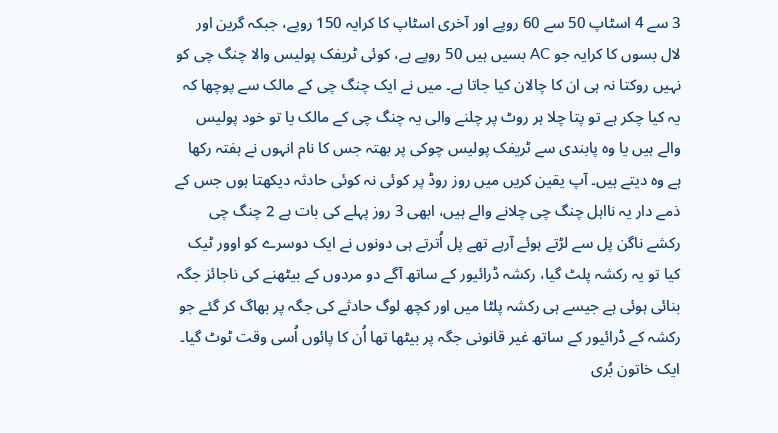3 سے 4 اسٹاپ 50 سے 60 روپے اور آخری اسٹاپ کا کرایہ 150 روپے، جبکہ گرین اور لال بسوں کا کرایہ جو AC بسیں ہیں 50 روپے ہے، کوئی ٹریفک پولیس والا چنگ چی کو نہیں روکتا نہ ہی ان کا چالان کیا جاتا ہے۔ میں نے ایک چنگ چی کے مالک سے پوچھا کہ یہ کیا چکر ہے تو پتا چلا ہر روٹ پر چلنے والی یہ چنگ چی کے مالک یا تو خود پولیس والے ہیں یا وہ پابندی سے ٹریفک پولیس چوکی پر بھتہ جس کا نام انہوں نے ہفتہ رکھا ہے وہ دیتے ہیں۔ آپ یقین کریں میں روز روڈ پر کوئی نہ کوئی حادثہ دیکھتا ہوں جس کے ذمے دار یہ نااہل چنگ چی چلانے والے ہیں، ابھی 3 روز پہلے کی بات ہے 2 چنگ چی رکشے ناگن پل سے لڑتے ہوئے آرہے تھے پل اُترتے ہی دونوں نے ایک دوسرے کو اوور ٹیک کیا تو یہ رکشہ پلٹ گیا، رکشہ ڈرائیور کے ساتھ آگے دو مردوں کے بیٹھنے کی ناجائز جگہ بنائی ہوئی ہے جیسے ہی رکشہ پلٹا میں اور کچھ لوگ حادثے کی جگہ پر بھاگ کر گئے جو رکشہ کے ڈرائیور کے ساتھ غیر قانونی جگہ پر بیٹھا تھا اُن کا پائوں اُسی وقت ٹوٹ گیا۔ ایک خاتون بُری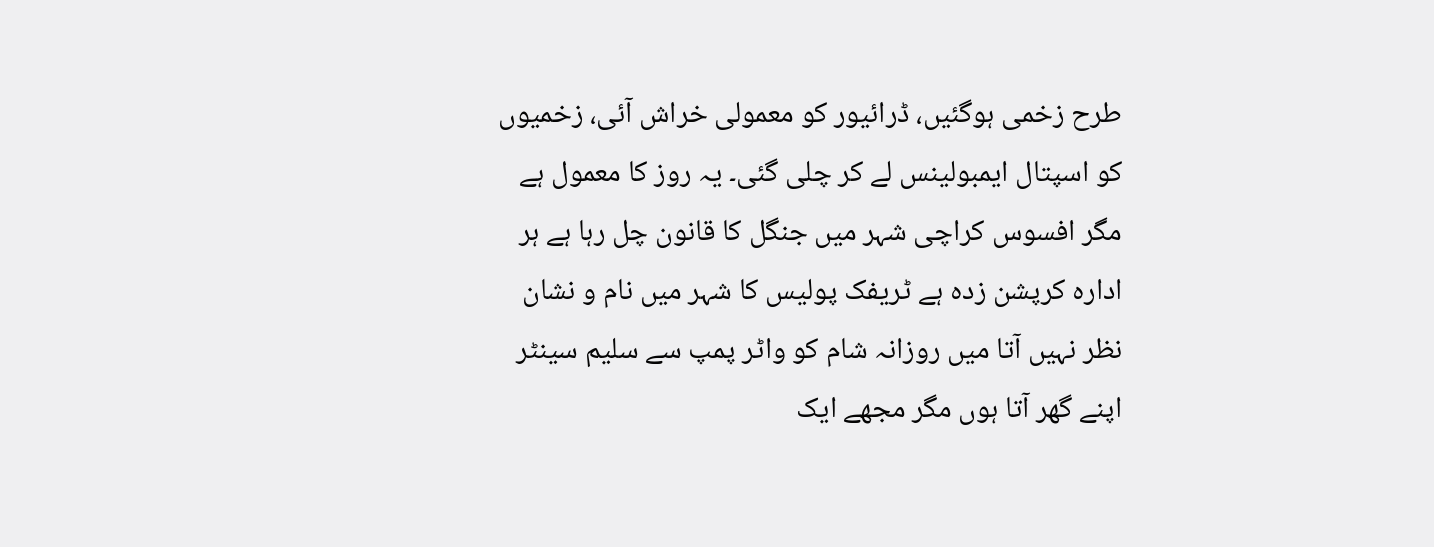طرح زخمی ہوگئیں، ڈرائیور کو معمولی خراش آئی، زخمیوں کو اسپتال ایمبولینس لے کر چلی گئی۔ یہ روز کا معمول ہے مگر افسوس کراچی شہر میں جنگل کا قانون چل رہا ہے ہر ادارہ کرپشن زدہ ہے ٹریفک پولیس کا شہر میں نام و نشان نظر نہیں آتا میں روزانہ شام کو واٹر پمپ سے سلیم سینٹر اپنے گھر آتا ہوں مگر مجھے ایک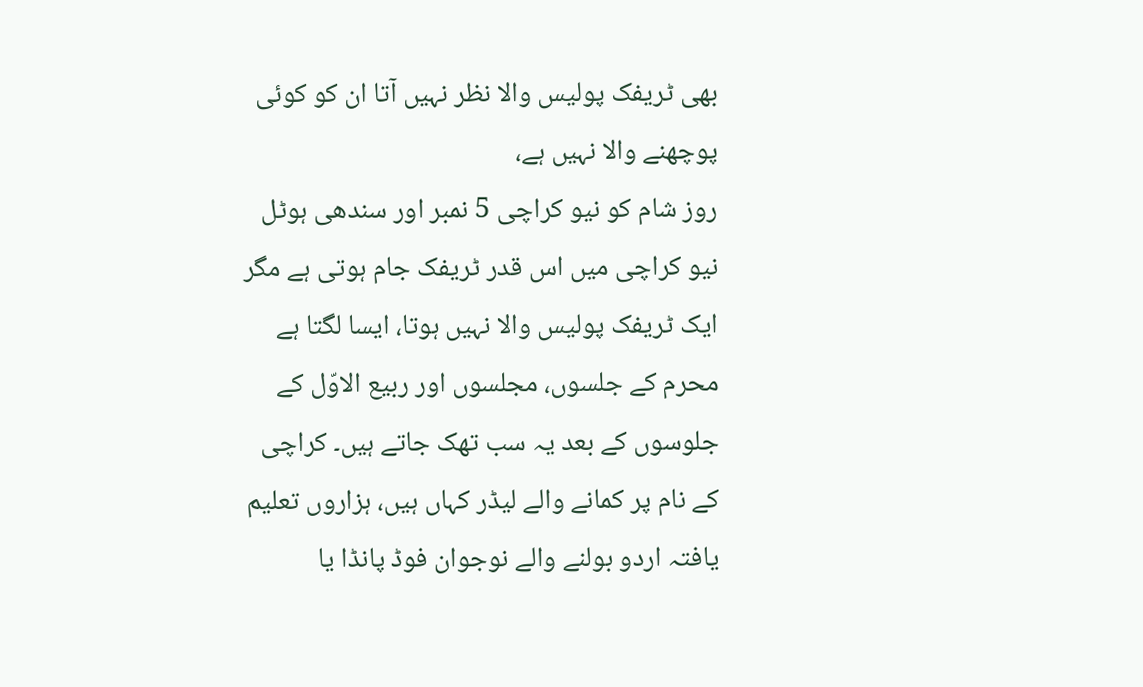بھی ٹریفک پولیس والا نظر نہیں آتا ان کو کوئی پوچھنے والا نہیں ہے،
روز شام کو نیو کراچی 5 نمبر اور سندھی ہوٹل نیو کراچی میں اس قدر ٹریفک جام ہوتی ہے مگر ایک ٹریفک پولیس والا نہیں ہوتا، ایسا لگتا ہے محرم کے جلسوں، مجلسوں اور ربیع الاوّل کے جلوسوں کے بعد یہ سب تھک جاتے ہیں۔ کراچی کے نام پر کمانے والے لیڈر کہاں ہیں، ہزاروں تعلیم یافتہ اردو بولنے والے نوجوان فوڈ پانڈا یا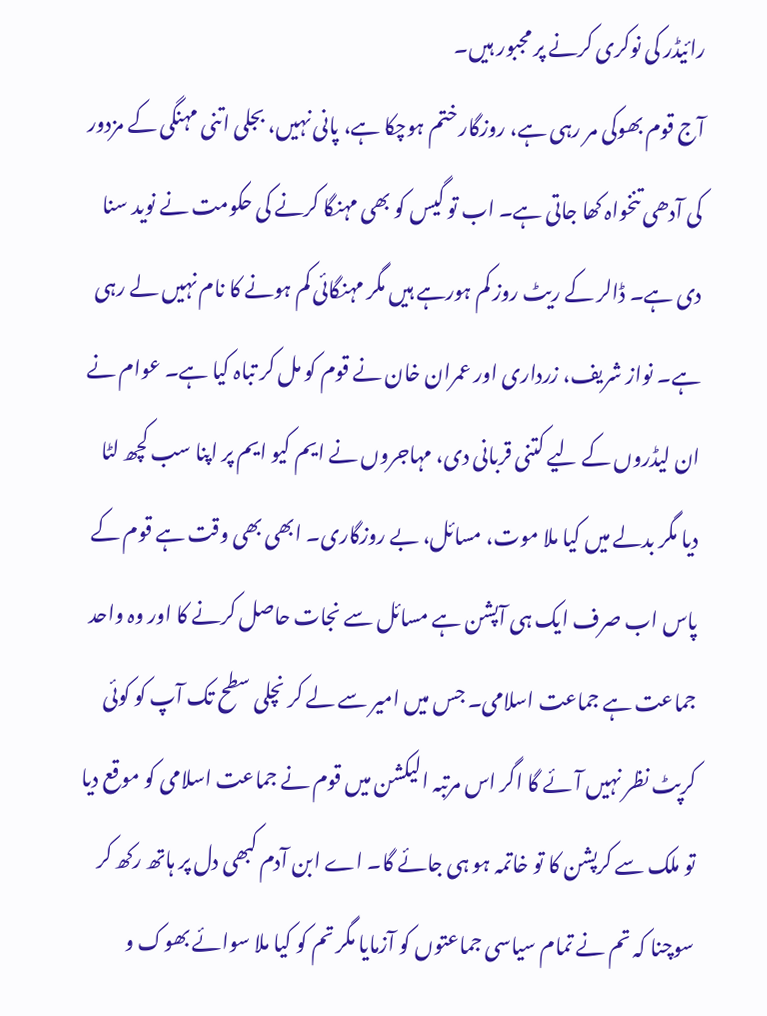رائیڈر کی نوکری کرنے پر مجبور ہیں۔
آج قوم بھوکی مر رہی ہے، روزگار ختم ہوچکا ہے، پانی نہیں، بجلی اتنی مہنگی کے مزدور کی آدھی تنخواہ کھا جاتی ہے۔ اب تو گیس کو بھی مہنگا کرنے کی حکومت نے نوید سنا دی ہے۔ ڈالر کے ریٹ روز کم ہورہے ہیں مگر مہنگائی کم ہونے کا نام نہیں لے رہی ہے۔ نواز شریف، زرداری اور عمران خان نے قوم کو مل کر تباہ کیا ہے۔ عوام نے ان لیڈروں کے لیے کتنی قربانی دی، مہاجروں نے ایم کیو ایم پر اپنا سب کچھ لٹا دیا مگر بدلے میں کیا ملا موت، مسائل، بے روزگاری۔ ابھی بھی وقت ہے قوم کے پاس اب صرف ایک ہی آپشن ہے مسائل سے نجات حاصل کرنے کا اور وہ واحد جماعت ہے جماعت اسلامی۔ جس میں امیر سے لے کر نچلی سطح تک آپ کو کوئی کرپٹ نظر نہیں آئے گا اگر اس مرتبہ الیکشن میں قوم نے جماعت اسلامی کو موقع دیا تو ملک سے کرپشن کا تو خاتمہ ہو ہی جائے گا۔ اے ابن آدم کبھی دل پر ہاتھ رکھ کر سوچنا کہ تم نے تمام سیاسی جماعتوں کو آزمایا مگر تم کو کیا ملا سوائے بھوک و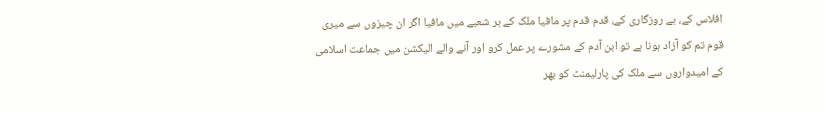افلاس کے، بے روزگاری کے، قدم قدم پر مافیا ملک کے ہر شعبے میں مافیا اگر ان چیزوں سے میری قوم تم کو آزاد ہونا ہے تو ابن آدم کے مشورے پر عمل کرو اور آنے والے الیکشن میں جماعت اسلامی کے امیدواروں سے ملک کی پارلیمنٹ کو بھر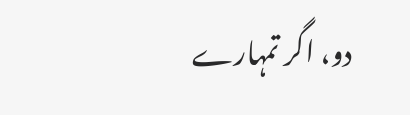دو، اگر تمہارے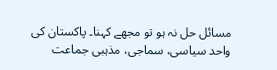مسائل حل نہ ہو تو مجھے کہنا۔ پاکستان کی واحد سیاسی، سماجی، مذہبی جماعت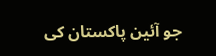جو آئین پاکستان کی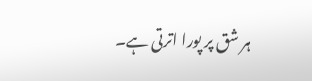ہر شق پر پورا اترتی ہے۔